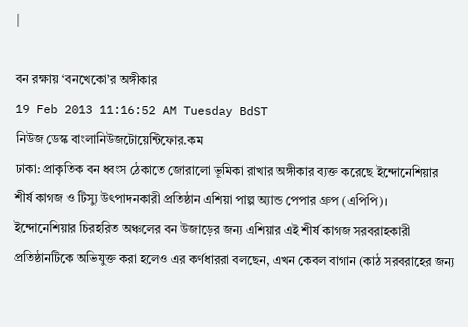|

বন রক্ষায় ‘বনখেকো’র অঙ্গীকার
19 Feb 2013 11:16:52 AM Tuesday BdST
নিউজ ডেস্ক বাংলানিউজটোয়েন্টিফোর.কম
ঢাকা: প্রাকৃতিক বন ধ্বংস ঠেকাতে জোরালো ভূমিকা রাখার অঙ্গীকার ব্যক্ত করেছে ইন্দোনেশিয়ার শীর্ষ কাগজ ও টিস্যু উৎপাদনকারী প্রতিষ্ঠান এশিয়া পাল্প অ্যান্ড পেপার গ্রুপ (এপিপি)।
ইন্দোনেশিয়ার চিরহরিত অঞ্চলের বন উজাড়ের জন্য এশিয়ার এই শীর্ষ কাগজ সরবরাহকারী প্রতিষ্ঠানটিকে অভিযুক্ত করা হলেও এর কর্ণধাররা বলছেন, এখন কেবল বাগান (কাঠ সরবরাহের জন্য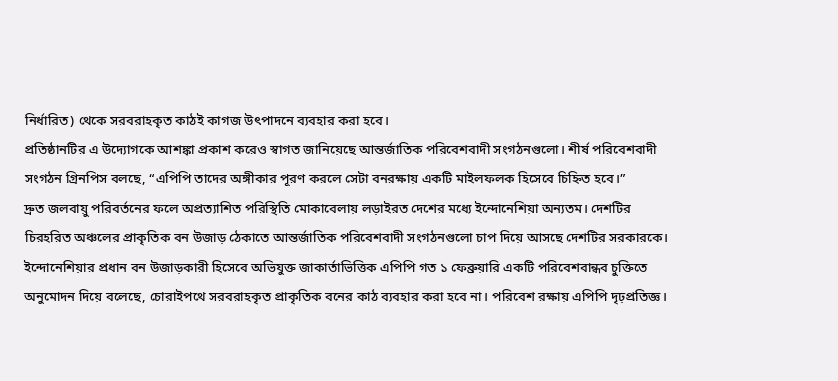নির্ধারিত) থেকে সরবরাহকৃত কাঠই কাগজ উৎপাদনে ব্যবহার করা হবে।
প্রতিষ্ঠানটির এ উদ্যোগকে আশঙ্কা প্রকাশ করেও স্বাগত জানিয়েছে আন্তর্জাতিক পরিবেশবাদী সংগঠনগুলো। শীর্ষ পরিবেশবাদী সংগঠন গ্রিনপিস বলছে, “এপিপি তাদের অঙ্গীকার পূরণ করলে সেটা বনরক্ষায় একটি মাইলফলক হিসেবে চিহ্নিত হবে।”
দ্রুত জলবায়ু পরিবর্তনের ফলে অপ্রত্যাশিত পরিস্থিতি মোকাবেলায় লড়াইরত দেশের মধ্যে ইন্দোনেশিয়া অন্যতম। দেশটির চিরহরিত অঞ্চলের প্রাকৃতিক বন উজাড় ঠেকাতে আন্তর্জাতিক পরিবেশবাদী সংগঠনগুলো চাপ দিয়ে আসছে দেশটির সরকারকে।
ইন্দোনেশিয়ার প্রধান বন উজাড়কারী হিসেবে অভিযুক্ত জাকার্তাভিত্তিক এপিপি গত ১ ফেব্রুয়ারি একটি পরিবেশবান্ধব চুক্তিতে অনুমোদন দিয়ে বলেছে, চোরাইপথে সরবরাহকৃত প্রাকৃতিক বনের কাঠ ব্যবহার করা হবে না। পরিবেশ রক্ষায় এপিপি দৃঢ়প্রতিজ্ঞ।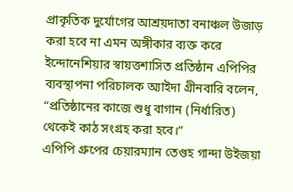প্রাকৃতিক দুর্যোগের আশ্রয়দাতা বনাঞ্চল উজাড় করা হবে না এমন অঙ্গীকার ব্যক্ত করে ইন্দোনেশিয়ার স্বায়ত্তশাসিত প্রতিষ্ঠান এপিপির ব্যবস্থাপনা পরিচালক অ্যাইদা গ্রীনবারি বলেন, “প্রতিষ্ঠানের কাজে শুধু বাগান (নির্ধারিত) থেকেই কাঠ সংগ্রহ করা হবে।”
এপিপি গ্রুপের চেয়ারম্যান তেগুহ গান্দা উইজয়া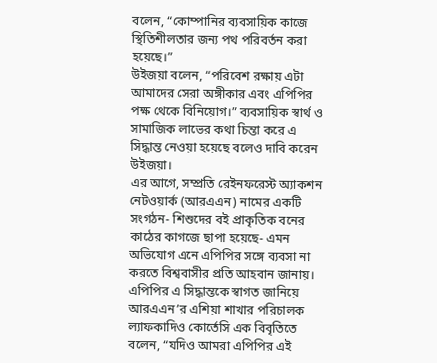বলেন, “কোম্পানির ব্যবসায়িক কাজে স্থিতিশীলতার জন্য পথ পরিবর্তন করা হয়েছে।”
উইজয়া বলেন, “পরিবেশ রক্ষায় এটা আমাদের সেরা অঙ্গীকার এবং এপিপির পক্ষ থেকে বিনিয়োগ।” ব্যবসায়িক স্বার্থ ও সামাজিক লাভের কথা চিন্তা করে এ সিদ্ধান্ত নেওয়া হয়েছে বলেও দাবি করেন উইজয়া।
এর আগে, সম্প্রতি রেইনফরেস্ট অ্যাকশন নেটওয়ার্ক (আরএএন) নামের একটি সংগঠন- শিশুদের বই প্রাকৃতিক বনের কাঠের কাগজে ছাপা হয়েছে- এমন অভিযোগ এনে এপিপির সঙ্গে ব্যবসা না করতে বিশ্ববাসীর প্রতি আহবান জানায়।
এপিপির এ সিদ্ধান্তকে স্বাগত জানিয়ে আরএএন’র এশিয়া শাখার পরিচালক ল্যাফকাদিও কোর্তেসি এক বিবৃতিতে বলেন, “যদিও আমরা এপিপির এই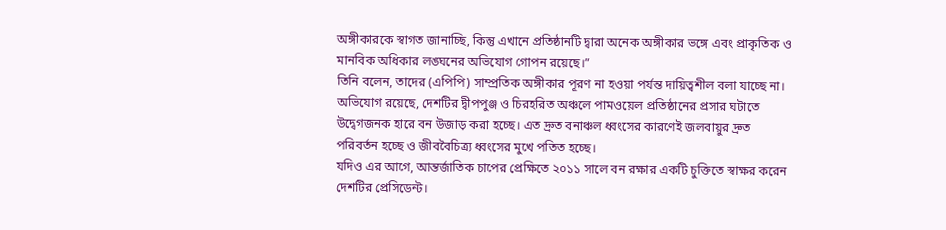অঙ্গীকারকে স্বাগত জানাচ্ছি, কিন্তু এখানে প্রতিষ্ঠানটি দ্বারা অনেক অঙ্গীকার ভঙ্গে এবং প্রাকৃতিক ও মানবিক অধিকার লঙ্ঘনের অভিযোগ গোপন রয়েছে।”
তিনি বলেন, তাদের (এপিপি) সাম্প্রতিক অঙ্গীকার পূরণ না হওয়া পর্যন্ত দায়িত্বশীল বলা যাচ্ছে না।
অভিযোগ রয়েছে, দেশটির দ্বীপপুঞ্জ ও চিরহরিত অঞ্চলে পামওয়েল প্রতিষ্ঠানের প্রসার ঘটাতে উদ্বেগজনক হারে বন উজাড় করা হচ্ছে। এত দ্রুত বনাঞ্চল ধ্বংসের কারণেই জলবায়ুর দ্রুত পরিবর্তন হচ্ছে ও জীববৈচিত্র্য ধ্বংসের মুখে পতিত হচ্ছে।
যদিও এর আগে, আন্তর্জাতিক চাপের প্রেক্ষিতে ২০১১ সালে বন রক্ষার একটি চুক্তিতে স্বাক্ষর করেন দেশটির প্রেসিডেন্ট।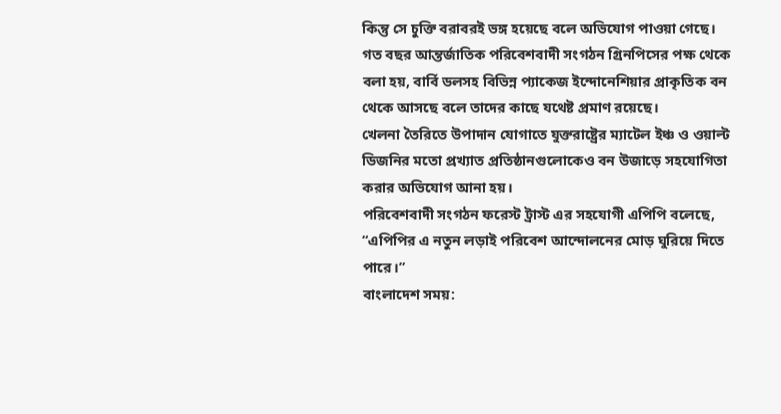কিন্তু সে চুক্তি বরাবরই ভঙ্গ হয়েছে বলে অভিযোগ পাওয়া গেছে।
গত বছর আন্তর্জাতিক পরিবেশবাদী সংগঠন গ্রিনপিসের পক্ষ থেকে বলা হয়, বার্বি ডলসহ বিভিন্ন প্যাকেজ ইন্দোনেশিয়ার প্রাকৃতিক বন থেকে আসছে বলে তাদের কাছে যথেষ্ট প্রমাণ রয়েছে।
খেলনা তৈরিতে উপাদান যোগাতে যুক্তরাষ্ট্রের ম্যাটেল ইঞ্চ ও ওয়াল্ট ডিজনির মতো প্রখ্যাত প্রতিষ্ঠানগুলোকেও বন উজাড়ে সহযোগিতা করার অভিযোগ আনা হয়।
পরিবেশবাদী সংগঠন ফরেস্ট ট্রাস্ট এর সহযোগী এপিপি বলেছে, “এপিপির এ নতুন লড়াই পরিবেশ আন্দোলনের মোড় ঘুরিয়ে দিতে পারে।”
বাংলাদেশ সময়: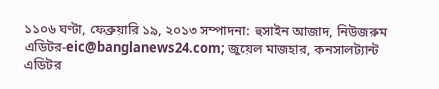১১০৬ ঘণ্টা, ফেব্রুয়ারি ১৯, ২০১৩ সম্পাদনা: হুসাইন আজাদ, নিউজরুম এডিটর-eic@banglanews24.com; জুয়েল মাজহার, কনসালট্যান্ট এডিটর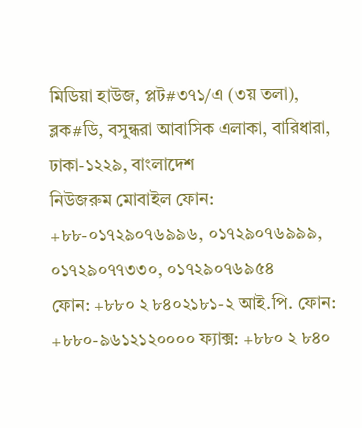মিডিয়া হাউজ, প্লট#৩৭১/এ (৩য় তলা), ব্লক#ডি, বসুন্ধরা আবাসিক এলাকা, বারিধারা, ঢাকা-১২২৯, বাংলাদেশ
নিউজরুম মোবাইল ফোন: +৮৮-০১৭২৯০৭৬৯৯৬, ০১৭২৯০৭৬৯৯৯, ০১৭২৯০৭৭৩৩০, ০১৭২৯০৭৬৯৫৪
ফোন: +৮৮০ ২ ৮৪০২১৮১-২ আই.পি. ফোন: +৮৮০-৯৬১২১২০০০০ ফ্যাক্স: +৮৮০ ২ ৮৪০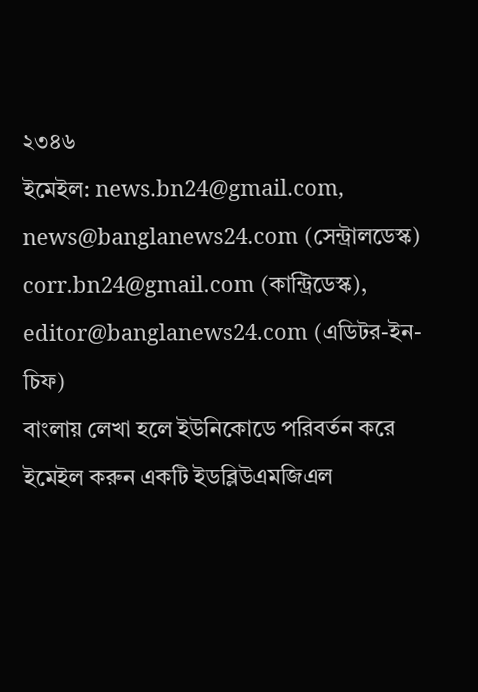২৩৪৬
ইমেইল: news.bn24@gmail.com, news@banglanews24.com (সেন্ট্রালডেস্ক)
corr.bn24@gmail.com (কান্ট্রিডেস্ক), editor@banglanews24.com (এডিটর-ইন-চিফ)
বাংলায় লেখা হলে ইউনিকোডে পরিবর্তন করে ইমেইল করুন একটি ইডব্লিউএমজিএল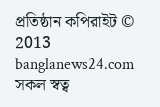প্রতিষ্ঠান কপিরাইট © 2013 banglanews24.com সকল স্বত্ব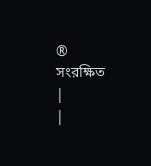® সংরক্ষিত
|
|